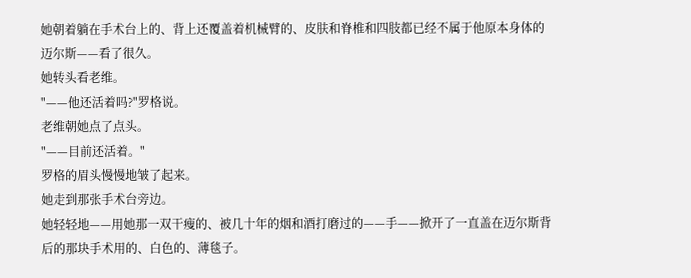她朝着躺在手术台上的、背上还覆盖着机械臂的、皮肤和脊椎和四肢都已经不属于他原本身体的迈尔斯——看了很久。
她转头看老维。
"——他还活着吗?"罗格说。
老维朝她点了点头。
"——目前还活着。"
罗格的眉头慢慢地皱了起来。
她走到那张手术台旁边。
她轻轻地——用她那一双干瘦的、被几十年的烟和酒打磨过的——手——掀开了一直盖在迈尔斯背后的那块手术用的、白色的、薄毯子。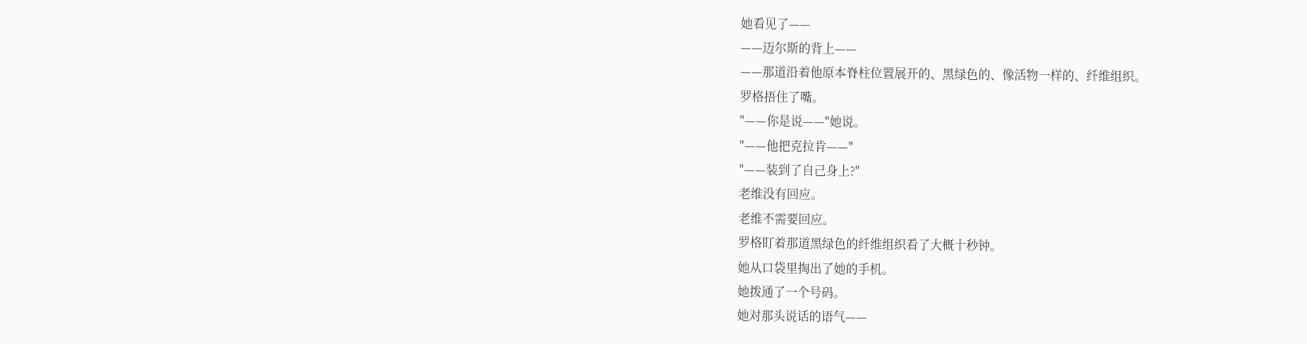她看见了——
——迈尔斯的背上——
——那道沿着他原本脊柱位置展开的、黑绿色的、像活物一样的、纤维组织。
罗格捂住了嘴。
"——你是说——"她说。
"——他把克拉肯——"
"——装到了自己身上?"
老维没有回应。
老维不需要回应。
罗格盯着那道黑绿色的纤维组织看了大概十秒钟。
她从口袋里掏出了她的手机。
她拨通了一个号码。
她对那头说话的语气——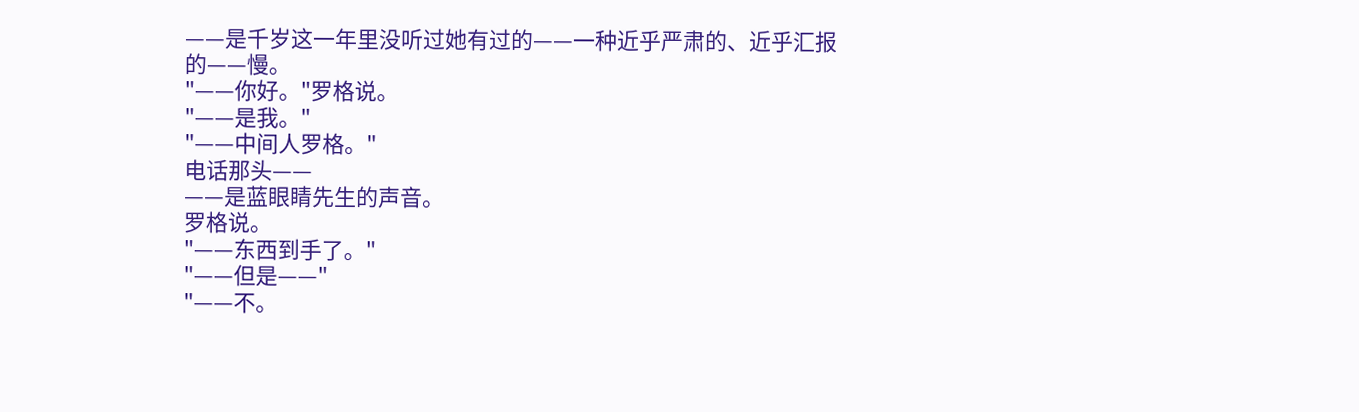——是千岁这一年里没听过她有过的——一种近乎严肃的、近乎汇报的——慢。
"——你好。"罗格说。
"——是我。"
"——中间人罗格。"
电话那头——
——是蓝眼睛先生的声音。
罗格说。
"——东西到手了。"
"——但是——"
"——不。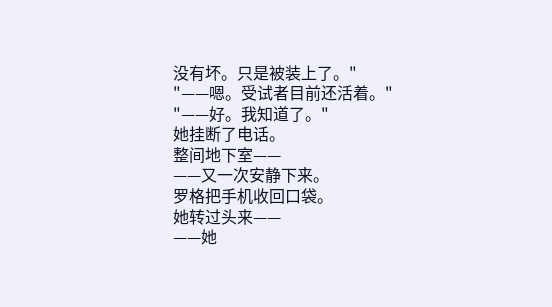没有坏。只是被装上了。"
"——嗯。受试者目前还活着。"
"——好。我知道了。"
她挂断了电话。
整间地下室——
——又一次安静下来。
罗格把手机收回口袋。
她转过头来——
——她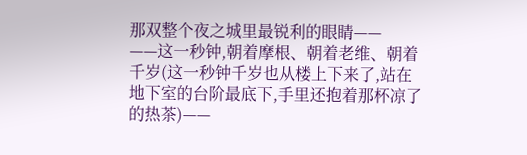那双整个夜之城里最锐利的眼睛——
——这一秒钟,朝着摩根、朝着老维、朝着千岁(这一秒钟千岁也从楼上下来了,站在地下室的台阶最底下,手里还抱着那杯凉了的热茶)——